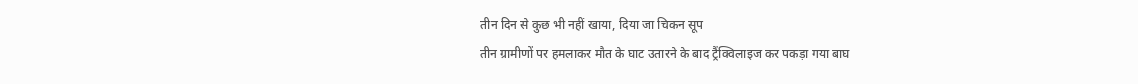तीन दिन से कुछ भी नहीं खाया, दिया जा चिकन सूप
तीन ग्रामीणों पर हमलाकर मौत के घाट उतारने के बाद ट्रैंक्विलाइज कर पकड़ा गया बाघ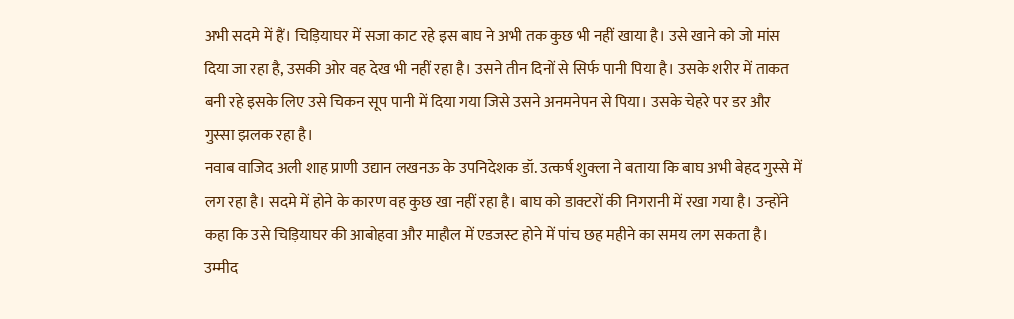अभी सदमे में हैं। चिड़ियाघर में सजा काट रहे इस बाघ ने अभी तक कुछ भी नहीं खाया है। उसे खाने को जो मांस दिया जा रहा है, उसकी ओर वह देख भी नहीं रहा है। उसने तीन दिनों से सिर्फ पानी पिया है। उसके शरीर में ताकत बनी रहे इसके लिए उसे चिकन सूप पानी में दिया गया जिसे उसने अनमनेपन से पिया। उसके चेहरे पर डर और गुस्सा झलक रहा है।
नवाब वाजिद अली शाह प्राणी उद्यान लखनऊ के उपनिदेशक डॉ. उत्कर्ष शुक्ला ने बताया कि बाघ अभी बेहद गुस्से में लग रहा है। सदमे में होने के कारण वह कुछ खा नहीं रहा है। बाघ को डाक्टरों की निगरानी में रखा गया है। उन्होंने कहा कि उसे चिड़ियाघर की आबोहवा और माहौल में एडजस्ट होने में पांच छह महीने का समय लग सकता है। उम्मीद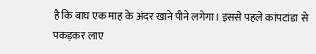है कि बाघ एक माह के अंदर खाने पीने लगेगा। इससे पहले कांपटांडा से पकड़कर लाए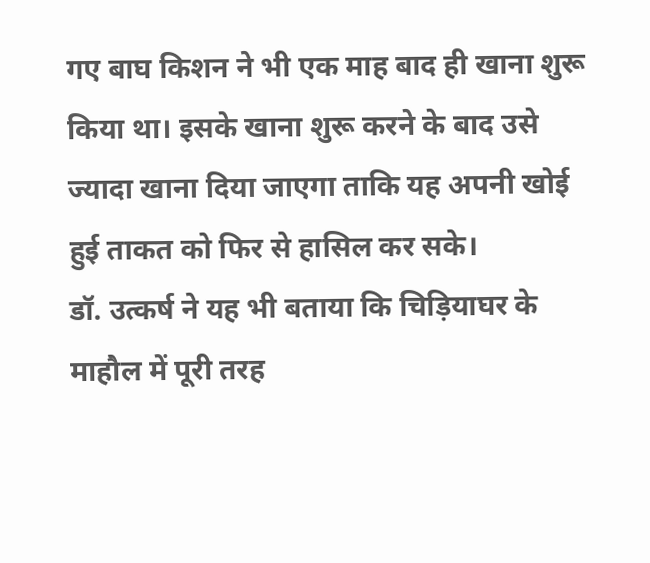गए बाघ किशन ने भी एक माह बाद ही खाना शुरू किया था। इसके खाना शुरू करने के बाद उसे ज्यादा खाना दिया जाएगा ताकि यह अपनी खोई हुई ताकत को फिर से हासिल कर सके।
डॉ. उत्कर्ष ने यह भी बताया कि चिड़ियाघर के माहौल में पूरी तरह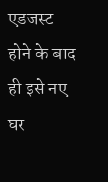एडजस्ट होने के बाद ही इसे नए घर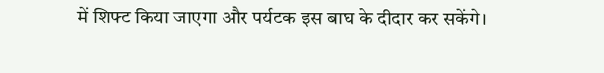में शिफ्ट किया जाएगा और पर्यटक इस बाघ के दीदार कर सकेंगे।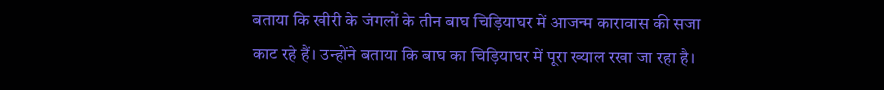बताया कि खीरी के जंगलों के तीन बाघ चिड़ियाघर में आजन्म कारावास की सजा काट रहे हैं। उन्होंने बताया कि बाघ का चिड़ियाघर में पूरा ख्याल रखा जा रहा है।